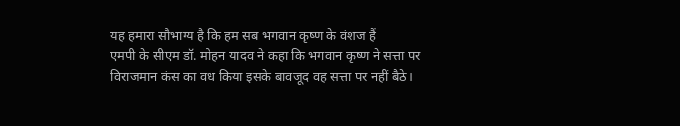यह हमारा सौभाग्य है कि हम सब भगवान कृष्ण के वंशज हैं
एमपी के सीएम डॉ. मोहन यादव ने कहा कि भगवान कृष्ण ने सत्ता पर विराजमान कंस का वध किया इसके बावजूद वह सत्ता पर नहीं बैठे।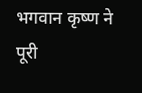भगवान कृष्ण ने पूरी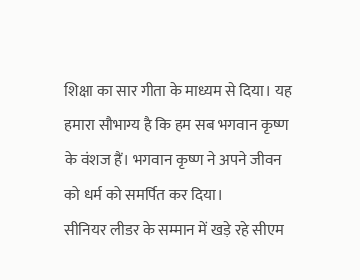शिक्षा का सार गीता के माध्यम से दिया। यह हमारा सौभाग्य है कि हम सब भगवान कृष्ण के वंशज हैं। भगवान कृष्ण ने अपने जीवन को धर्म को समर्पित कर दिया।
सीनियर लीडर के सम्मान में खड़े रहे सीएम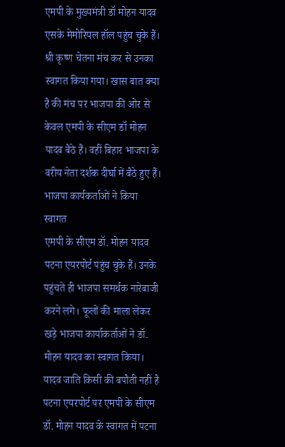एमपी के मुख्यमंत्री डॉ मोहन यादव एसके मेमोरियल हॉल पहुंच चुके हैं। श्री कृष्ण चेतना मंच कर से उनका स्वागत किया गया। खास बात क्या है की मंच पर भाजपा की ओर से केवल एमपी के सीएम डॉ मोहन यादव बैठे हैं। वहीं बिहार भाजपा के वरीय नेता दर्शक दीर्घा में बैठे हुए हैं।
भाजपा कार्यकर्ताओं ने किया स्वागत
एमपी के सीएम डॉ. मोहन यादव पटना एयरपोर्ट पहुंच चुके हैं। उनके पहुंचते ही भाजपा समर्थक नारेबाजी करने लगे। फूलों की माला लेकर खड़े भाजपा कार्याकर्ताओं ने डॉ. मोहन यादव का स्वागत किया।
यादव जाति किसी की बपौती नहीं है
पटना एयरपोर्ट पर एमपी के सीएम डॉ. मोहन यादव के स्वागत में पटना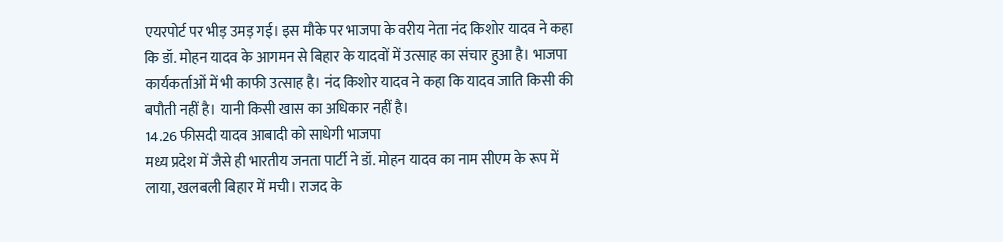एयरपोर्ट पर भीड़ उमड़ गई। इस मौके पर भाजपा के वरीय नेता नंद किशोर यादव ने कहा कि डॉ. मोहन यादव के आगमन से बिहार के यादवों में उत्साह का संचार हुआ है। भाजपा कार्यकर्ताओं में भी काफी उत्साह है। नंद किशोर यादव ने कहा कि यादव जाति किसी की बपौती नहीं है। यानी किसी खास का अधिकार नहीं है।
14.26 फीसदी यादव आबादी को साधेगी भाजपा
मध्य प्रदेश में जैसे ही भारतीय जनता पार्टी ने डॉ. मोहन यादव का नाम सीएम के रूप में लाया, खलबली बिहार में मची। राजद के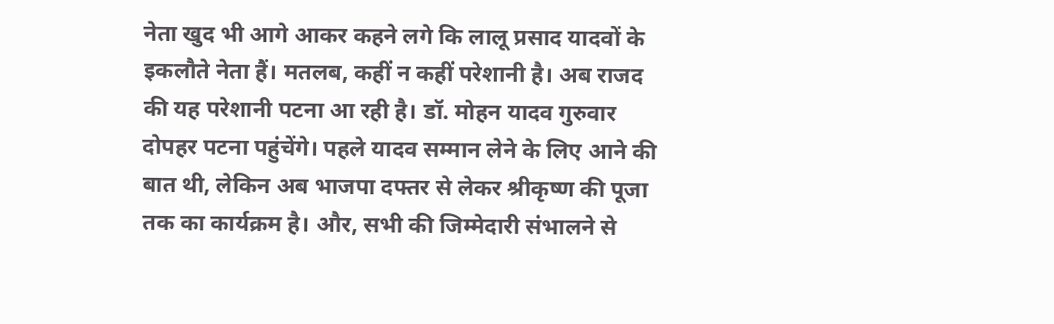नेता खुद भी आगे आकर कहने लगे कि लालू प्रसाद यादवों के इकलौते नेता हैं। मतलब, कहीं न कहीं परेशानी है। अब राजद की यह परेशानी पटना आ रही है। डॉ. मोहन यादव गुरुवार दोपहर पटना पहुंचेंगे। पहले यादव सम्मान लेने के लिए आने की बात थी, लेकिन अब भाजपा दफ्तर से लेकर श्रीकृष्ण की पूजा तक का कार्यक्रम है। और, सभी की जिम्मेदारी संभालने से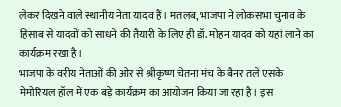लेकर दिखने वाले स्थानीय नेता यादव हैं। मतलब, भाजपा ने लोकसभा चुनाव के हिसाब से यादवों को साधने की तैयारी के लिए ही डॉ. मोहन यादव को यहां लाने का कार्यक्रम रखा है।
भाजपा के वरीय नेताओं की ओर से श्रीकृष्ण चेतना मंच के बैनर तले एसके मेमोरियल हॉल में एक बड़े कार्यक्रम का आयोजन किया जा रहा है। इस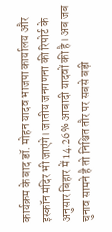कार्यक्रम के बाद डॉ. मोहन यादव भाजपा कार्यालय और इस्कॉन मंदिर भी जाएंगे। जातीय जनगणना की रिपोर्ट के अनुसार बिहार में 14.26% आबादी यादवों की है। अब जब चुनाव सामने है तो निश्चित तौर पर सबसे बड़ी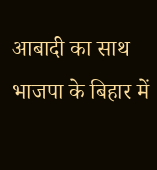आबादी का साथ भाजपा के बिहार में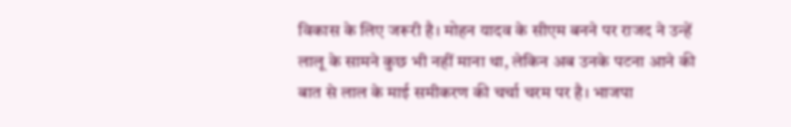विकास के लिए जरूरी है। मोहन यादव के सीएम बनने पर राजद ने उन्हें लालू के सामने कुछ भी नहीं माना था, लेकिन अब उनके पटना आने की बात से लाल के माई समीकरण की चर्चा चरम पर है। भाजपा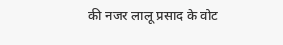की नजर लालू प्रसाद के वोट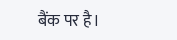बैंक पर है।